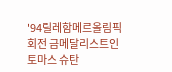'94릴레함메르올림픽 회전 금메달리스트인 토마스 슈탄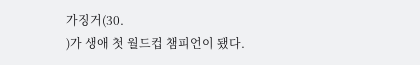가징거(30.
)가 생애 첫 월드컵 챔피언이 됐다.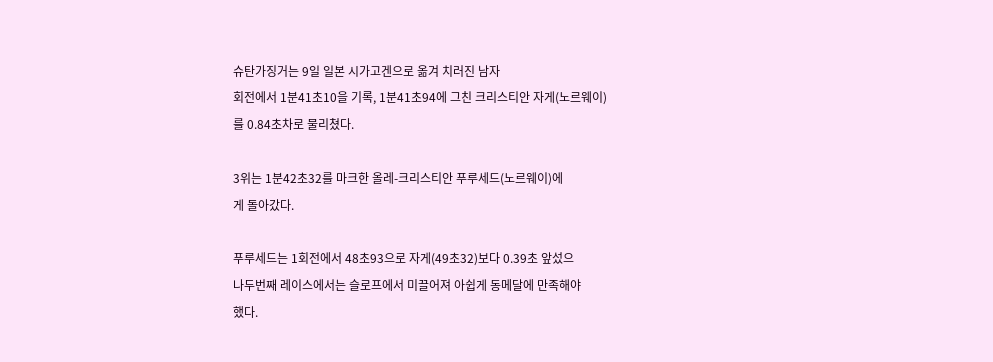슈탄가징거는 9일 일본 시가고겐으로 옮겨 치러진 남자
회전에서 1분41초10을 기록, 1분41초94에 그친 크리스티안 자게(노르웨이)
를 0.84초차로 물리쳤다.

3위는 1분42초32를 마크한 올레-크리스티안 푸루세드(노르웨이)에
게 돌아갔다.

푸루세드는 1회전에서 48초93으로 자게(49초32)보다 0.39초 앞섰으
나두번째 레이스에서는 슬로프에서 미끌어져 아쉽게 동메달에 만족해야
했다.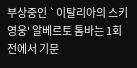부상중인 `이탈리아의 스키영웅' 알베르토 톰바는 1회전에서 기문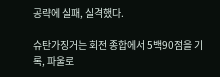공략에 실패, 실격했다.

슈탄가징거는 회전 종합에서 5백90점을 기록, 파울로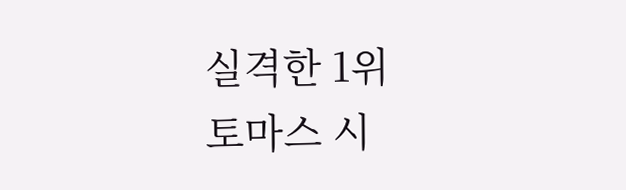실격한 1위
토마스 시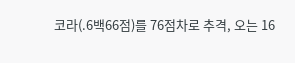코라(.6백66점)를 76점차로 추격, 오는 16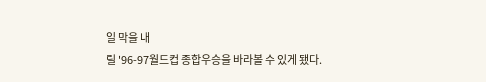일 막을 내
릴 '96-97월드컵 종합우승을 바라볼 수 있게 됐다.